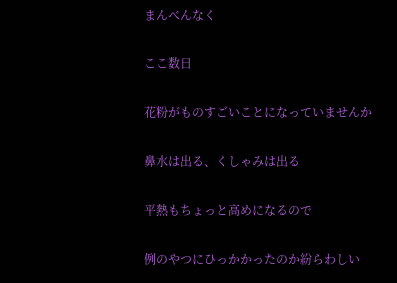まんべんなく

ここ数日

花粉がものすごいことになっていませんか

鼻水は出る、くしゃみは出る

平熱もちょっと高めになるので

例のやつにひっかかったのか紛らわしい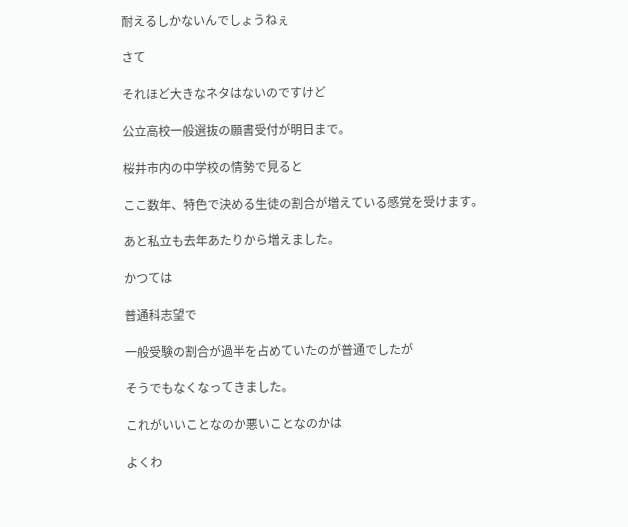耐えるしかないんでしょうねぇ

さて

それほど大きなネタはないのですけど

公立高校一般選抜の願書受付が明日まで。

桜井市内の中学校の情勢で見ると

ここ数年、特色で決める生徒の割合が増えている感覚を受けます。

あと私立も去年あたりから増えました。

かつては

普通科志望で

一般受験の割合が過半を占めていたのが普通でしたが

そうでもなくなってきました。

これがいいことなのか悪いことなのかは

よくわ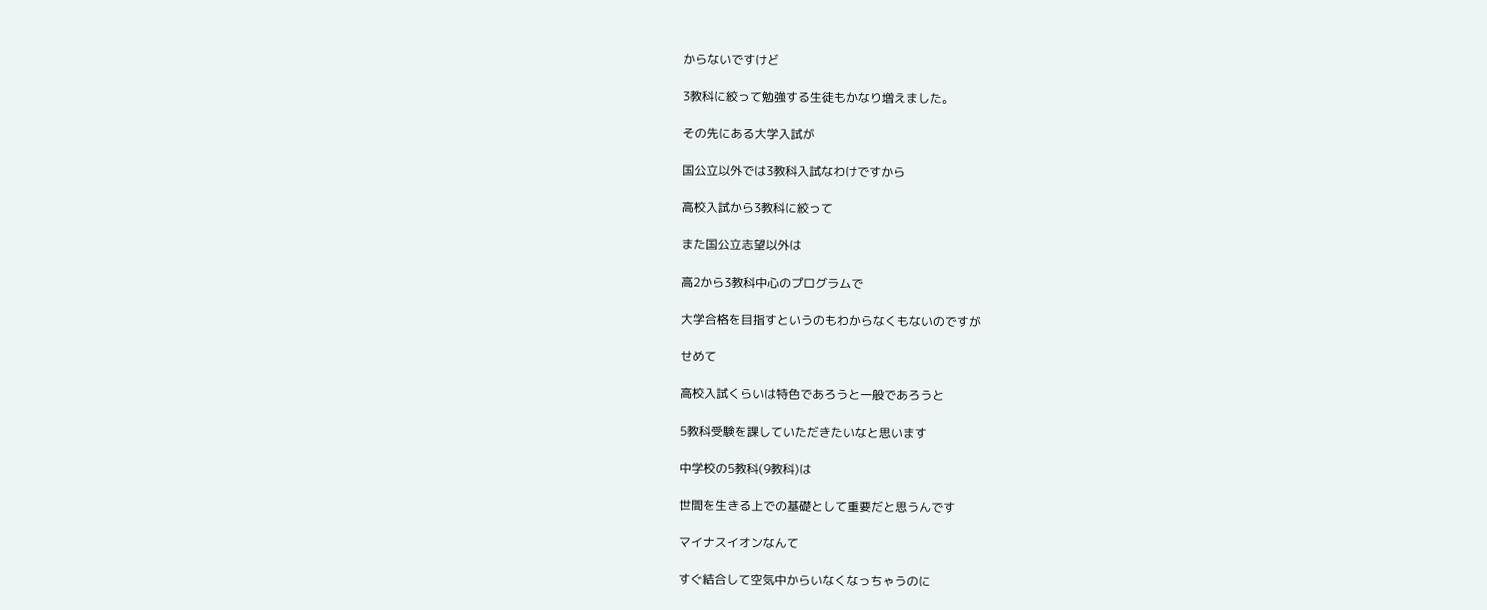からないですけど

3教科に絞って勉強する生徒もかなり増えました。

その先にある大学入試が

国公立以外では3教科入試なわけですから

高校入試から3教科に絞って

また国公立志望以外は

高2から3教科中心のプログラムで

大学合格を目指すというのもわからなくもないのですが

せめて

高校入試くらいは特色であろうと一般であろうと

5教科受験を課していただきたいなと思います

中学校の5教科(9教科)は

世間を生きる上での基礎として重要だと思うんです

マイナスイオンなんて

すぐ結合して空気中からいなくなっちゃうのに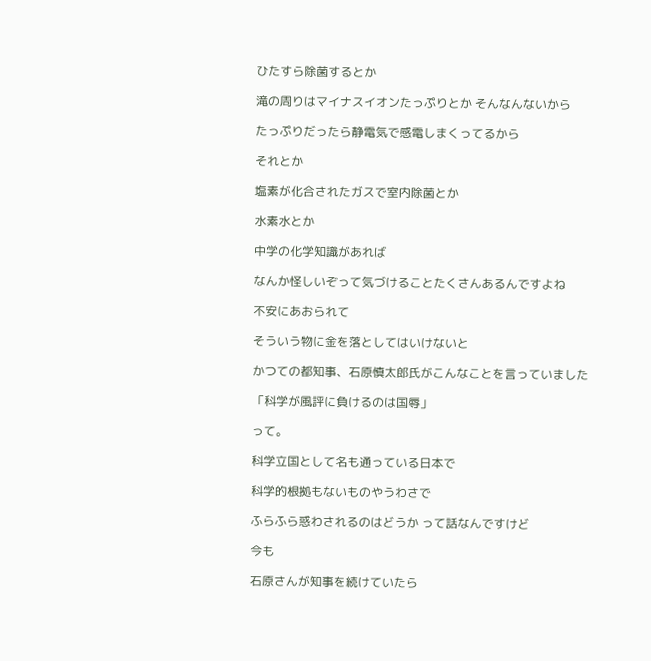ひたすら除菌するとか

滝の周りはマイナスイオンたっぷりとか そんなんないから

たっぷりだったら静電気で感電しまくってるから

それとか

塩素が化合されたガスで室内除菌とか

水素水とか

中学の化学知識があれば

なんか怪しいぞって気づけることたくさんあるんですよね

不安にあおられて

そういう物に金を落としてはいけないと

かつての都知事、石原慎太郎氏がこんなことを言っていました

「科学が風評に負けるのは国辱」

って。

科学立国として名も通っている日本で

科学的根拠もないものやうわさで

ふらふら惑わされるのはどうか って話なんですけど

今も

石原さんが知事を続けていたら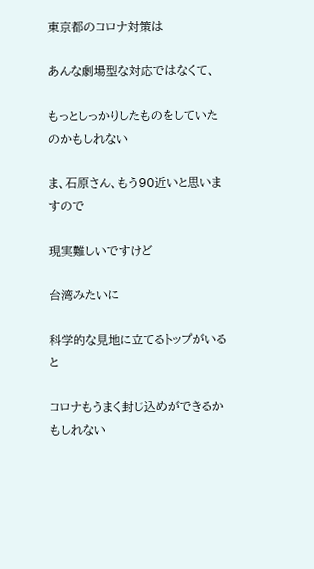東京都のコロナ対策は

あんな劇場型な対応ではなくて、

もっとしっかりしたものをしていたのかもしれない

ま、石原さん、もう90近いと思いますので

現実難しいですけど

台湾みたいに

科学的な見地に立てるトップがいると

コロナもうまく封じ込めができるかもしれない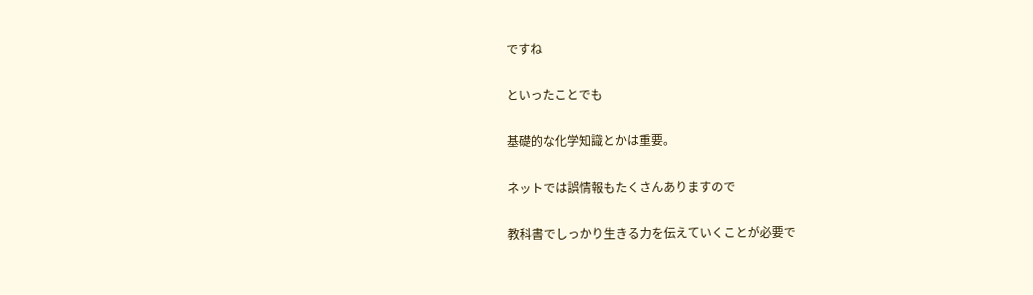ですね

といったことでも

基礎的な化学知識とかは重要。

ネットでは誤情報もたくさんありますので

教科書でしっかり生きる力を伝えていくことが必要で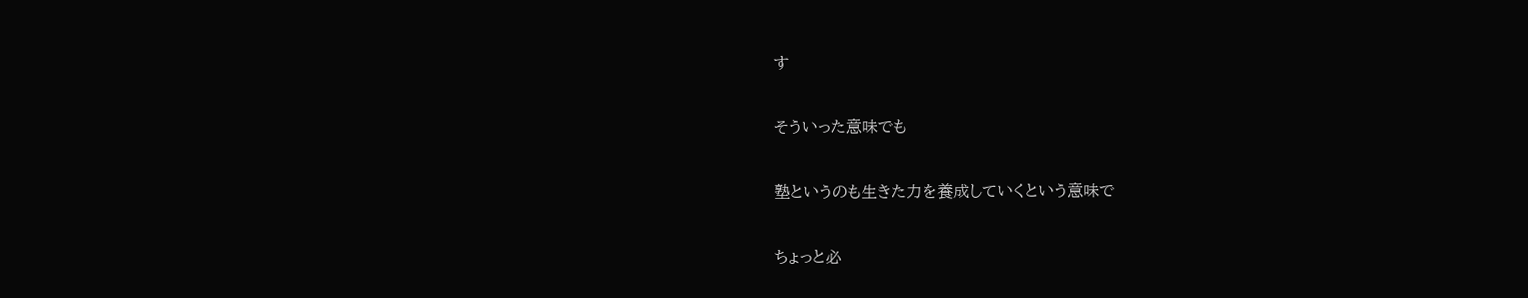す

そういった意味でも

塾というのも生きた力を養成していくという意味で

ちょっと必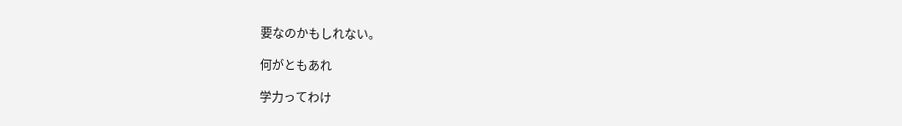要なのかもしれない。

何がともあれ

学力ってわけ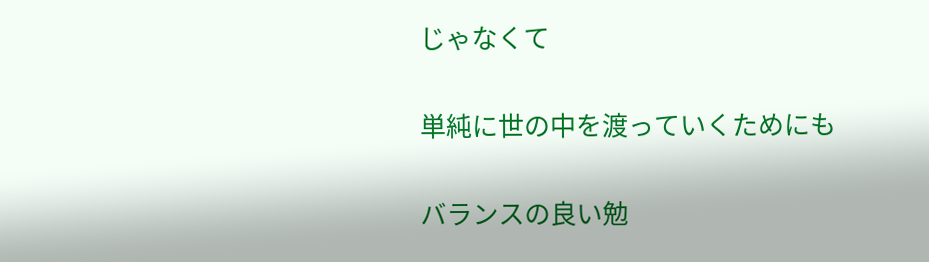じゃなくて

単純に世の中を渡っていくためにも

バランスの良い勉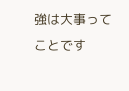強は大事ってことです